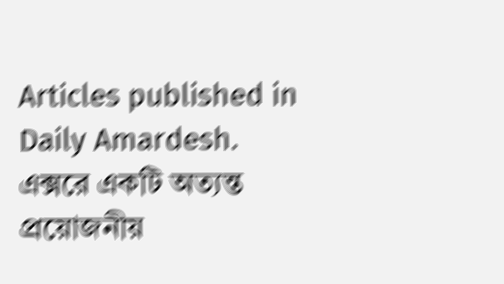Articles published in Daily Amardesh.
এক্সরে একটি অত্যন্ত প্রয়োজনীয়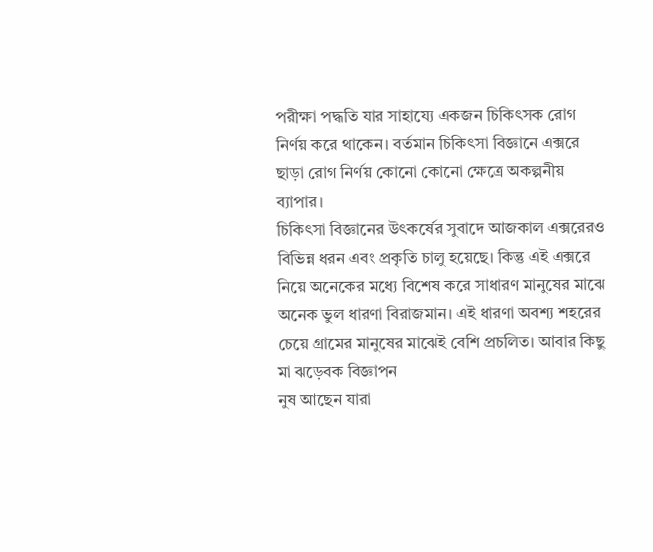পরীক্ষা পদ্ধতি যার সাহায্যে একজন চিকিৎসক রোগ নির্ণয় করে থাকেন। বর্তমান চিকিৎসা বিজ্ঞানে এক্সরে ছাড়া রোগ নির্ণয় কোনো কোনো ক্ষেত্রে অকল্পনীয় ব্যাপার।
চিকিৎসা বিজ্ঞানের উৎকর্ষের সুবাদে আজকাল এক্সরেরও বিভিন্ন ধরন এবং প্রকৃতি চালু হয়েছে। কিন্তু এই এক্সরে নিয়ে অনেকের মধ্যে বিশেষ করে সাধারণ মানুষের মাঝে অনেক ভুল ধারণা বিরাজমান। এই ধারণা অবশ্য শহরের চেয়ে গ্রামের মানুষের মাঝেই বেশি প্রচলিত। আবার কিছু মা ঝড়েবক বিজ্ঞাপন
নুষ আছেন যারা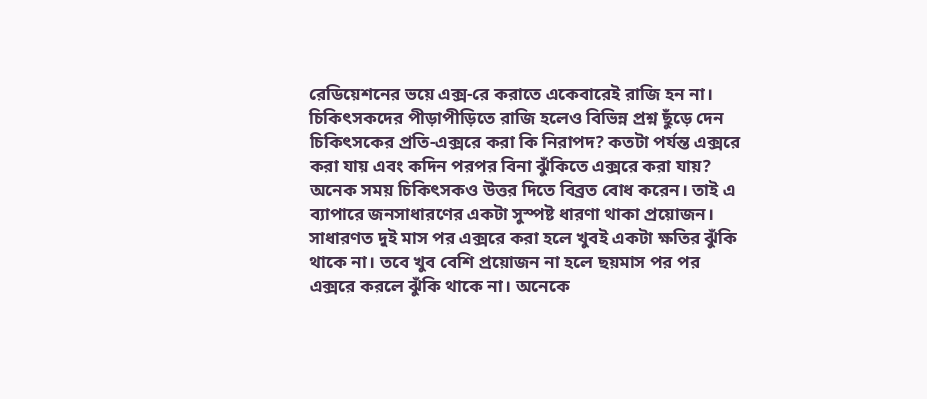রেডিয়েশনের ভয়ে এক্স-রে করাতে একেবারেই রাজি হন না। চিকিৎসকদের পীড়াপীড়িতে রাজি হলেও বিভিন্ন প্রশ্ন ছুঁড়ে দেন চিকিৎসকের প্রতি-এক্সরে করা কি নিরাপদ? কতটা পর্যন্ত এক্সরে করা যায় এবং কদিন পরপর বিনা ঝুঁকিতে এক্সরে করা যায়? অনেক সময় চিকিৎসকও উত্তর দিতে বিব্রত বোধ করেন। তাই এ ব্যাপারে জনসাধারণের একটা সুস্পষ্ট ধারণা থাকা প্রয়োজন। সাধারণত দুই মাস পর এক্সরে করা হলে খুবই একটা ক্ষতির ঝুঁকি থাকে না। তবে খুব বেশি প্রয়োজন না হলে ছয়মাস পর পর এক্সরে করলে ঝুঁকি থাকে না। অনেকে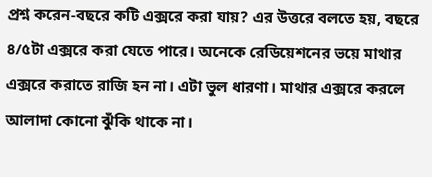প্রশ্ন করেন-বছরে কটি এক্সরে করা যায়? এর উত্তরে বলতে হয়, বছরে ৪/৫টা এক্সরে করা যেতে পারে। অনেকে রেডিয়েশনের ভয়ে মাথার এক্সরে করাতে রাজি হন না। এটা ভুল ধারণা। মাথার এক্সরে করলে আলাদা কোনো ঝুঁকি থাকে না।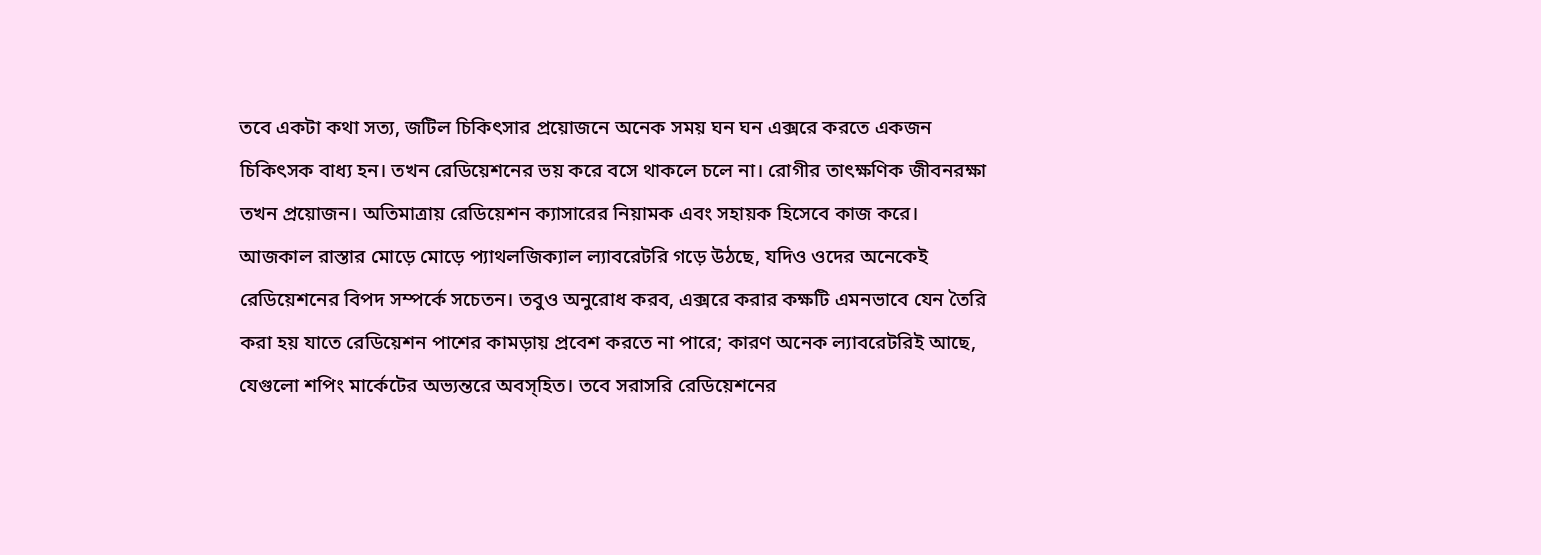তবে একটা কথা সত্য, জটিল চিকিৎসার প্রয়োজনে অনেক সময় ঘন ঘন এক্সরে করতে একজন চিকিৎসক বাধ্য হন। তখন রেডিয়েশনের ভয় করে বসে থাকলে চলে না। রোগীর তাৎক্ষণিক জীবনরক্ষা তখন প্রয়োজন। অতিমাত্রায় রেডিয়েশন ক্যাসারের নিয়ামক এবং সহায়ক হিসেবে কাজ করে। আজকাল রাস্তার মোড়ে মোড়ে প্যাথলজিক্যাল ল্যাবরেটরি গড়ে উঠছে, যদিও ওদের অনেকেই রেডিয়েশনের বিপদ সম্পর্কে সচেতন। তবুও অনুরোধ করব, এক্সরে করার কক্ষটি এমনভাবে যেন তৈরি করা হয় যাতে রেডিয়েশন পাশের কামড়ায় প্রবেশ করতে না পারে; কারণ অনেক ল্যাবরেটরিই আছে, যেগুলো শপিং মার্কেটের অভ্যন্তরে অবস্হিত। তবে সরাসরি রেডিয়েশনের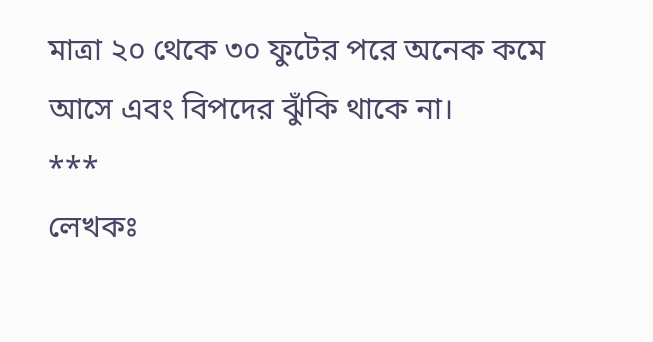মাত্রা ২০ থেকে ৩০ ফুটের পরে অনেক কমে আসে এবং বিপদের ঝুঁকি থাকে না।
***
লেখকঃ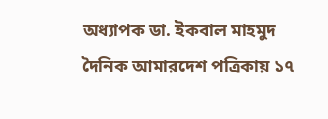অধ্যাপক ডা. ইকবাল মাহমুদ
দৈনিক আমারদেশ পত্রিকায় ১৭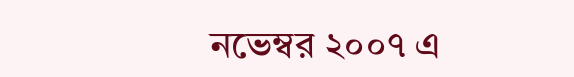নভেম্বর ২০০৭ এ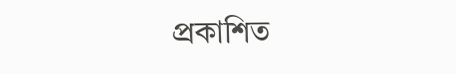প্রকাশিত